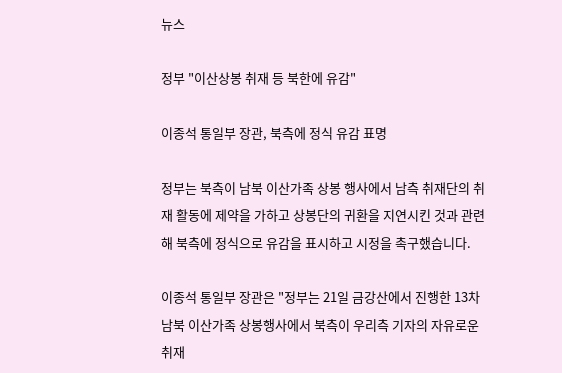뉴스

정부 "이산상봉 취재 등 북한에 유감"

이종석 통일부 장관, 북측에 정식 유감 표명

정부는 북측이 남북 이산가족 상봉 행사에서 남측 취재단의 취재 활동에 제약을 가하고 상봉단의 귀환을 지연시킨 것과 관련해 북측에 정식으로 유감을 표시하고 시정을 촉구했습니다.

이종석 통일부 장관은 "정부는 21일 금강산에서 진행한 13차 남북 이산가족 상봉행사에서 북측이 우리측 기자의 자유로운 취재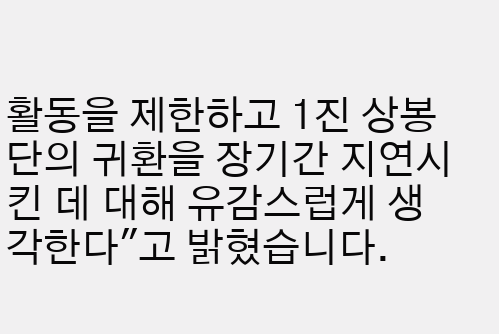활동을 제한하고 1진 상봉단의 귀환을 장기간 지연시킨 데 대해 유감스럽게 생각한다"고 밝혔습니다.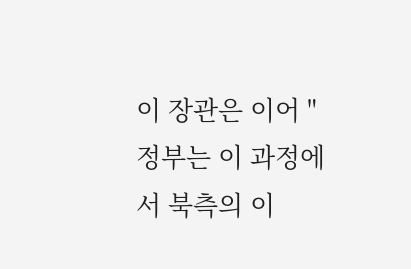이 장관은 이어 "정부는 이 과정에서 북측의 이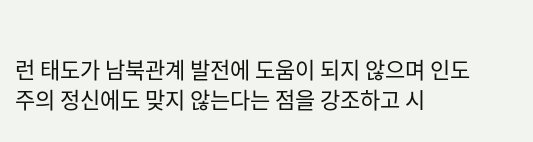런 태도가 남북관계 발전에 도움이 되지 않으며 인도주의 정신에도 맞지 않는다는 점을 강조하고 시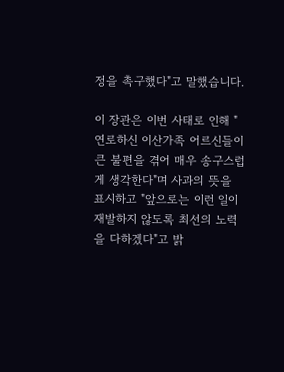정을 촉구했다"고 말했습니다.

이 장관은 이번 사태로 인해 "연로하신 이산가족 어르신들이 큰 불편을 겪어 매우 송구스럽게 생각한다"며 사과의 뜻을 표시하고 "앞으로는 이런 일이 재발하지 않도록 최선의 노력을 다하겠다"고 밝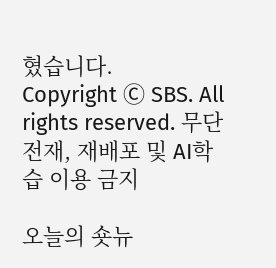혔습니다.
Copyright Ⓒ SBS. All rights reserved. 무단 전재, 재배포 및 AI학습 이용 금지

오늘의 숏뉴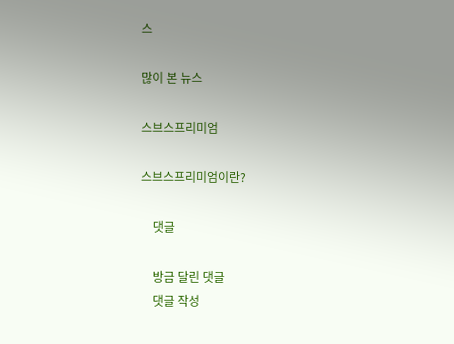스

많이 본 뉴스

스브스프리미엄

스브스프리미엄이란?

    댓글

    방금 달린 댓글
    댓글 작성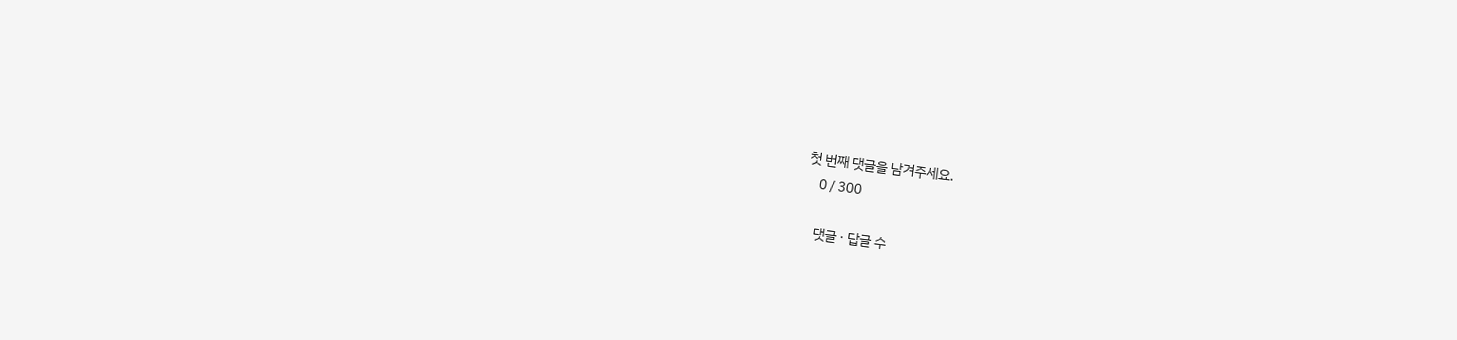첫 번째 댓글을 남겨주세요.
    0 / 300

    댓글 ∙ 답글 수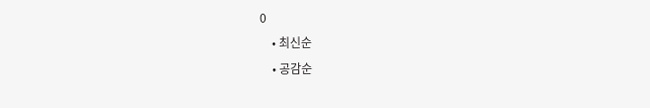0
    • 최신순
    • 공감순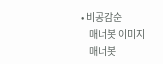• 비공감순
    매너봇 이미지
    매너봇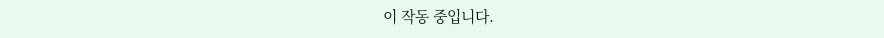이 작동 중입니다.